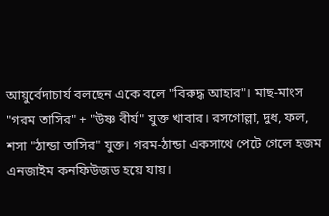আয়ুর্বেদাচার্য বলছেন একে বলে "বিরুদ্ধ আহার"। মাছ-মাংস "গরম তাসির" + "উষ্ণ বীর্য" যুক্ত খাবার। রসগোল্লা, দুধ, ফল, শসা "ঠান্ডা তাসির" যুক্ত। গরম-ঠান্ডা একসাথে পেটে গেলে হজম এনজাইম কনফিউজড হয়ে যায়।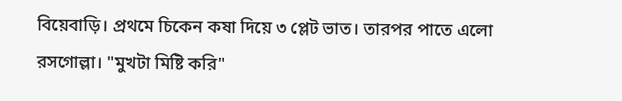বিয়েবাড়ি। প্রথমে চিকেন কষা দিয়ে ৩ প্লেট ভাত। তারপর পাতে এলো রসগোল্লা। "মুখটা মিষ্টি করি"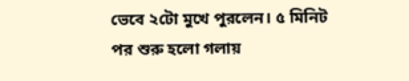ভেবে ২টো মুখে পুরলেন। ৫ মিনিট পর শুরু হলো গলায়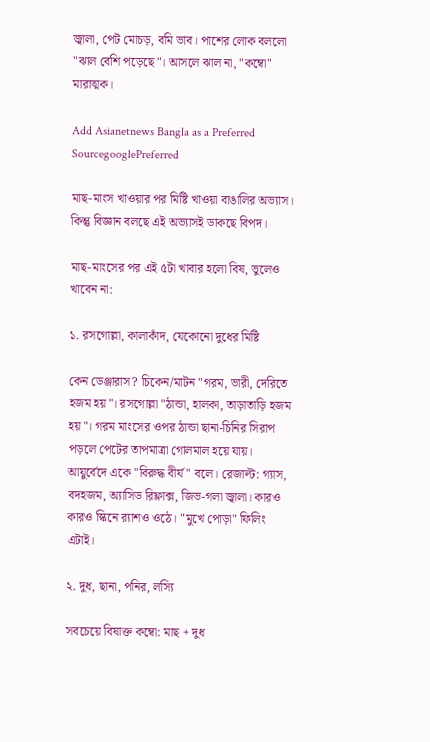জ্বালা, পেট মোচড়, বমি ভাব। পাশের লোক বললো "ঝাল বেশি পড়েছে"। আসলে ঝাল না, "কম্বো" মারাত্মক।

Add Asianetnews Bangla as a Preferred SourcegooglePreferred

মাছ-মাংস খাওয়ার পর মিষ্টি খাওয়া বাঙালির অভ্যাস। কিন্তু বিজ্ঞান বলছে এই অভ্যাসই ডাকছে বিপদ।

মাছ-মাংসের পর এই ৫টা খাবার হলো বিষ, ভুলেও খাবেন না:

১. রসগোল্লা, কালাকাঁদ, যেকোনো দুধের মিষ্টি

কেন ডেঞ্জারাস? চিকেন/মাটন "গরম, ভারী, দেরিতে হজম হয়"। রসগোল্লা "ঠান্ডা, হালকা, তাড়াতাড়ি হজম হয়"। গরম মাংসের ওপর ঠান্ডা ছানা-চিনির সিরাপ পড়লে পেটের তাপমাত্রা গোলমাল হয়ে যায়। আয়ুর্বেদে একে "বিরুদ্ধ বীর্য" বলে। রেজাল্ট: গ্যাস, বদহজম, অ্যাসিড রিফ্লাক্স, জিভ-গলা জ্বালা। কারও কারও স্কিনে র‍্যাশও ওঠে। "মুখে পোড়া" ফিলিং এটাই।

২. দুধ, ছানা, পনির, লস্যি

সবচেয়ে বিষাক্ত কম্বো: মাছ + দুধ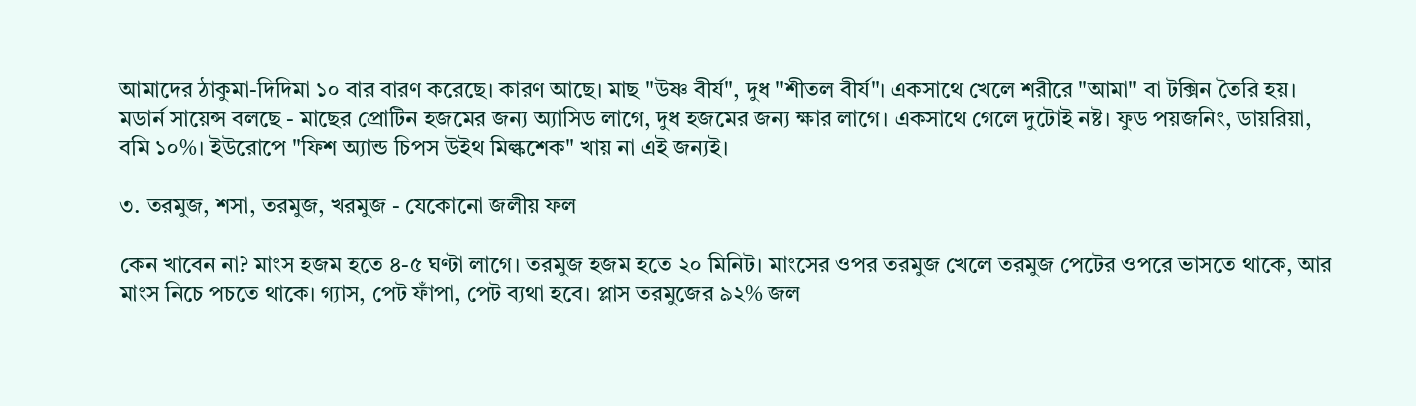আমাদের ঠাকুমা-দিদিমা ১০ বার বারণ করেছে। কারণ আছে। মাছ "উষ্ণ বীর্য", দুধ "শীতল বীর্য"। একসাথে খেলে শরীরে "আমা" বা টক্সিন তৈরি হয়। মডার্ন সায়েন্স বলছে - মাছের প্রোটিন হজমের জন্য অ্যাসিড লাগে, দুধ হজমের জন্য ক্ষার লাগে। একসাথে গেলে দুটোই নষ্ট। ফুড পয়জনিং, ডায়রিয়া, বমি ১০%। ইউরোপে "ফিশ অ্যান্ড চিপস উইথ মিল্কশেক" খায় না এই জন্যই।

৩. তরমুজ, শসা, তরমুজ, খরমুজ - যেকোনো জলীয় ফল

কেন খাবেন না? মাংস হজম হতে ৪-৫ ঘণ্টা লাগে। তরমুজ হজম হতে ২০ মিনিট। মাংসের ওপর তরমুজ খেলে তরমুজ পেটের ওপরে ভাসতে থাকে, আর মাংস নিচে পচতে থাকে। গ্যাস, পেট ফাঁপা, পেট ব্যথা হবে। প্লাস তরমুজের ৯২% জল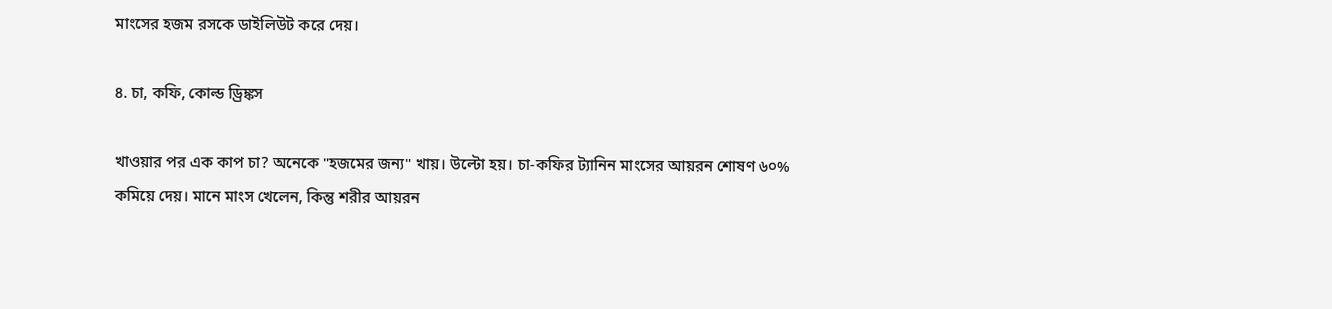মাংসের হজম রসকে ডাইলিউট করে দেয়।

৪. চা, কফি, কোল্ড ড্রিঙ্কস

খাওয়ার পর এক কাপ চা? অনেকে "হজমের জন্য" খায়। উল্টো হয়। চা-কফির ট্যানিন মাংসের আয়রন শোষণ ৬০% কমিয়ে দেয়। মানে মাংস খেলেন, কিন্তু শরীর আয়রন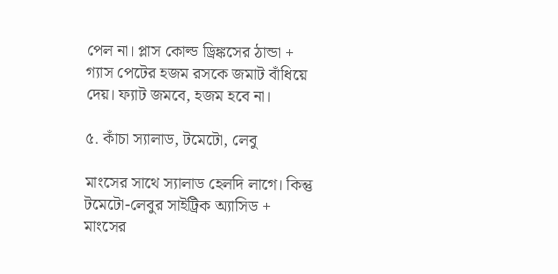পেল না। প্লাস কোল্ড ড্রিঙ্কসের ঠান্ডা + গ্যাস পেটের হজম রসকে জমাট বাঁধিয়ে দেয়। ফ্যাট জমবে, হজম হবে না।

৫. কাঁচা স্যালাড, টমেটো, লেবু

মাংসের সাথে স্যালাড হেলদি লাগে। কিন্তু টমেটো-লেবুর সাইট্রিক অ্যাসিড + মাংসের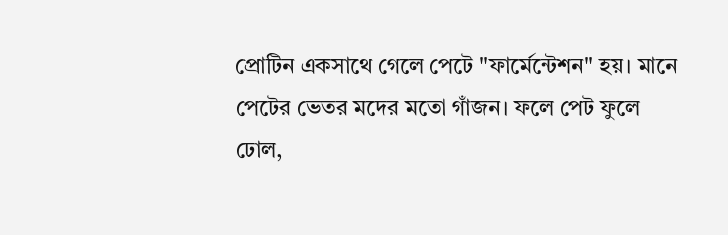প্রোটিন একসাথে গেলে পেটে "ফার্মেন্টেশন" হয়। মানে পেটের ভেতর মদের মতো গাঁজন। ফলে পেট ফুলে ঢোল,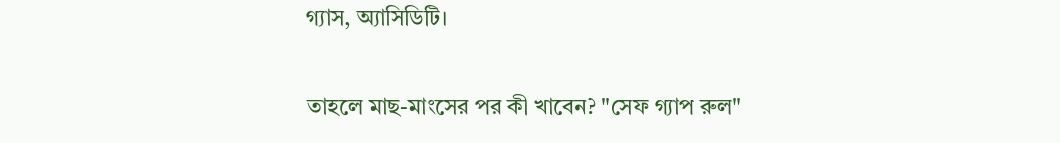গ্যাস, অ্যাসিডিটি।

তাহলে মাছ-মাংসের পর কী খাবেন? "সেফ গ্যাপ রুল"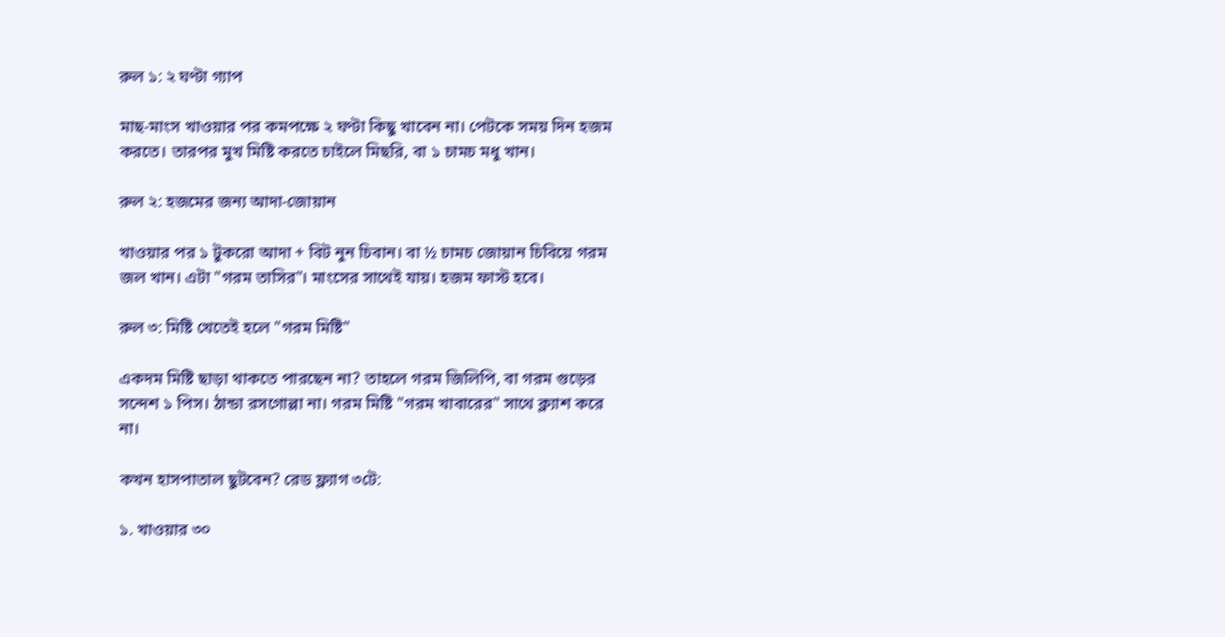রুল ১: ২ ঘণ্টা গ্যাপ

মাছ-মাংস খাওয়ার পর কমপক্ষে ২ ঘণ্টা কিছু খাবেন না। পেটকে সময় দিন হজম করতে। তারপর মুখ মিষ্টি করতে চাইলে মিছরি, বা ১ চামচ মধু খান।

রুল ২: হজমের জন্য আদা-জোয়ান

খাওয়ার পর ১ টুকরো আদা + বিট নুন চিবান। বা ½ চামচ জোয়ান চিবিয়ে গরম জল খান। এটা "গরম তাসির"। মাংসের সাথেই যায়। হজম ফাস্ট হবে।

রুল ৩: মিষ্টি খেতেই হলে "গরম মিষ্টি"

একদম মিষ্টি ছাড়া থাকতে পারছেন না? তাহলে গরম জিলিপি, বা গরম গুড়ের সন্দেশ ১ পিস। ঠান্ডা রসগোল্লা না। গরম মিষ্টি "গরম খাবারের" সাথে ক্ল্যাশ করে না।

কখন হাসপাতাল ছুটবেন? রেড ফ্ল্যাগ ৩টে:

১. খাওয়ার ৩০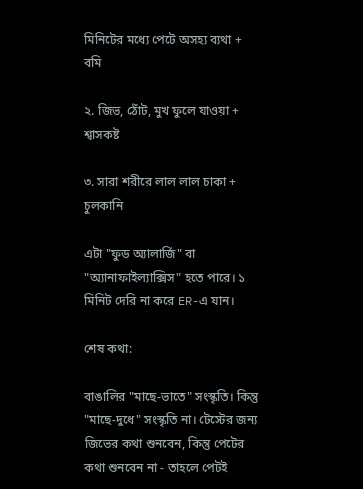মিনিটের মধ্যে পেটে অসহ্য ব্যথা + বমি

২. জিভ, ঠোঁট, মুখ ফুলে যাওয়া + শ্বাসকষ্ট

৩. সারা শরীরে লাল লাল চাকা + চুলকানি

এটা "ফুড অ্যালার্জি" বা "অ্যানাফাইল্যাক্সিস" হতে পারে। ১ মিনিট দেরি না করে ER-এ যান।

শেষ কথা:

বাঙালির "মাছে-ভাতে" সংস্কৃতি। কিন্তু "মাছে-দুধে" সংস্কৃতি না। টেস্টের জন্য জিভের কথা শুনবেন, কিন্তু পেটের কথা শুনবেন না - তাহলে পেটই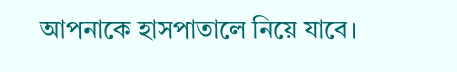আপনাকে হাসপাতালে নিয়ে যাবে।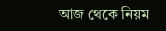আজ থেকে নিয়ম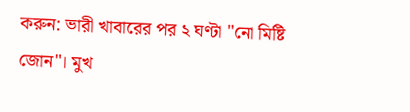করুন: ভারী খাবারের পর ২ ঘণ্টা "নো মিষ্টি জোন"। মুখ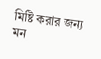মিষ্টি করার জন্য মন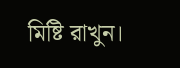মিষ্টি রাখুন।